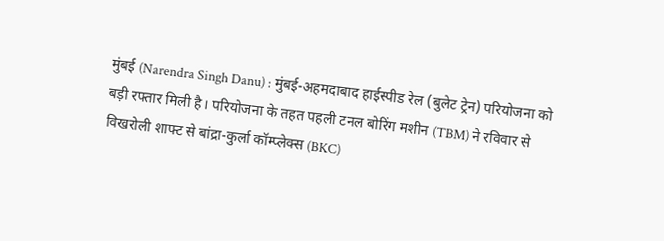मुंबई (Narendra Singh Danu) : मुंबई-अहमदाबाद हाईस्पीड रेल (बुलेट ट्रेन) परियोजना को बड़ी रफ्तार मिली है। परियोजना के तहत पहली टनल बोरिंग मशीन (TBM) ने रविवार से विखरोली शाफ्ट से बांद्रा-कुर्ला कॉम्प्लेक्स (BKC)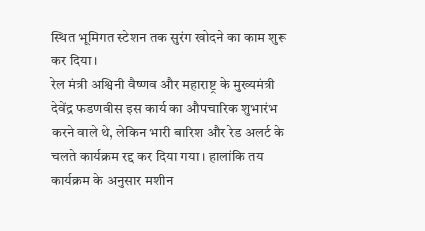स्थित भूमिगत स्टेशन तक सुरंग खोदने का काम शुरू कर दिया।
रेल मंत्री अश्विनी वैष्णव और महाराष्ट्र के मुख्यमंत्री देवेंद्र फडणवीस इस कार्य का औपचारिक शुभारंभ करने वाले थे, लेकिन भारी बारिश और रेड अलर्ट के चलते कार्यक्रम रद्द कर दिया गया। हालांकि तय कार्यक्रम के अनुसार मशीन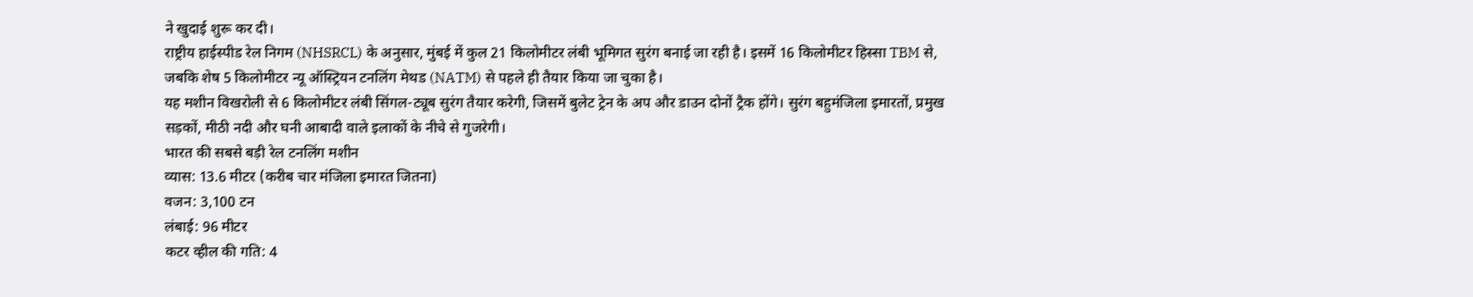ने खुदाई शुरू कर दी।
राष्ट्रीय हाईस्पीड रेल निगम (NHSRCL) के अनुसार, मुंबई में कुल 21 किलोमीटर लंबी भूमिगत सुरंग बनाई जा रही है। इसमें 16 किलोमीटर हिस्सा TBM से, जबकि शेष 5 किलोमीटर न्यू ऑस्ट्रियन टनलिंग मेथड (NATM) से पहले ही तैयार किया जा चुका है।
यह मशीन विखरोली से 6 किलोमीटर लंबी सिंगल-ट्यूब सुरंग तैयार करेगी, जिसमें बुलेट ट्रेन के अप और डाउन दोनों ट्रैक होंगे। सुरंग बहुमंजिला इमारतों, प्रमुख सड़कों, मीठी नदी और घनी आबादी वाले इलाकों के नीचे से गुजरेगी।
भारत की सबसे बड़ी रेल टनलिंग मशीन
व्यास: 13.6 मीटर (करीब चार मंजिला इमारत जितना)
वजन: 3,100 टन
लंबाई: 96 मीटर
कटर व्हील की गति: 4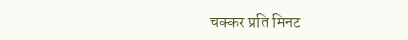चक्कर प्रति मिनट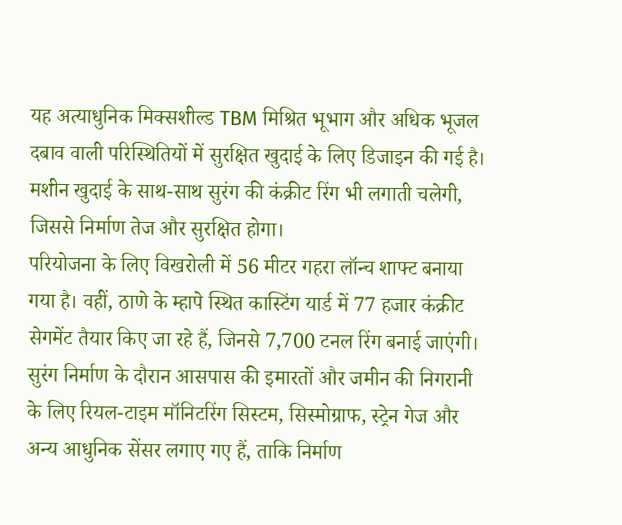यह अत्याधुनिक मिक्सशील्ड TBM मिश्रित भूभाग और अधिक भूजल दबाव वाली परिस्थितियों में सुरक्षित खुदाई के लिए डिजाइन की गई है। मशीन खुदाई के साथ-साथ सुरंग की कंक्रीट रिंग भी लगाती चलेगी, जिससे निर्माण तेज और सुरक्षित होगा।
परियोजना के लिए विखरोली में 56 मीटर गहरा लॉन्च शाफ्ट बनाया गया है। वहीं, ठाणे के म्हापे स्थित कास्टिंग यार्ड में 77 हजार कंक्रीट सेगमेंट तैयार किए जा रहे हैं, जिनसे 7,700 टनल रिंग बनाई जाएंगी।
सुरंग निर्माण के दौरान आसपास की इमारतों और जमीन की निगरानी के लिए रियल-टाइम मॉनिटरिंग सिस्टम, सिस्मोग्राफ, स्ट्रेन गेज और अन्य आधुनिक सेंसर लगाए गए हैं, ताकि निर्माण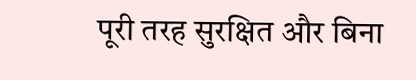पूरी तरह सुरक्षित और बिना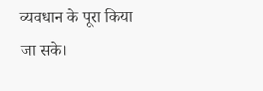व्यवधान के पूरा किया जा सके।